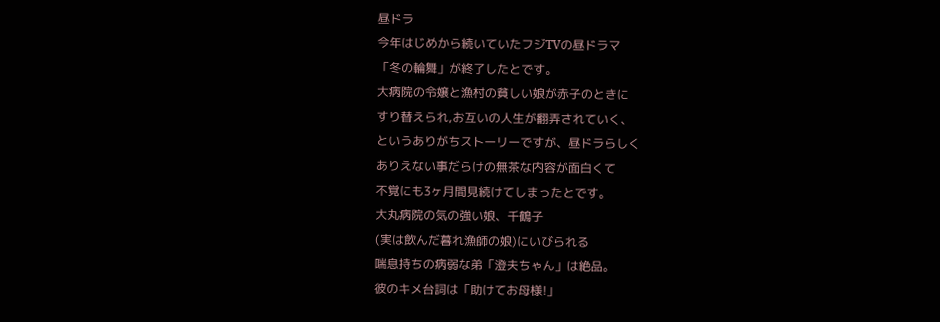昼ドラ
今年はじめから続いていたフジTVの昼ドラマ
「冬の輪舞」が終了したとです。
大病院の令嬢と漁村の貧しい娘が赤子のときに
すり替えられ,お互いの人生が翻弄されていく、
というありがちストーリーですが、昼ドラらしく
ありえない事だらけの無茶な内容が面白くて
不覚にも3ヶ月間見続けてしまったとです。
大丸病院の気の強い娘、千鶴子
(実は飲んだ暮れ漁師の娘)にいびられる
喘息持ちの病弱な弟「澄夫ちゃん」は絶品。
彼のキメ台詞は「助けてお母様!」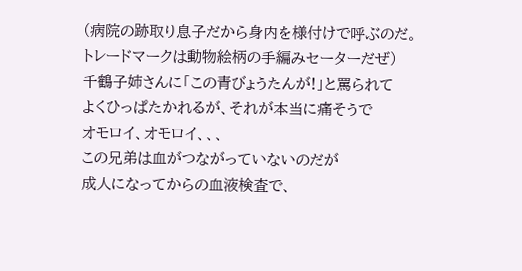(病院の跡取り息子だから身内を様付けで呼ぶのだ。
トレードマークは動物絵柄の手編みセーターだぜ)
千鶴子姉さんに「この青びょうたんが!」と罵られて
よくひっぱたかれるが、それが本当に痛そうで
オモロイ、オモロイ、、、
この兄弟は血がつながっていないのだが
成人になってからの血液検査で、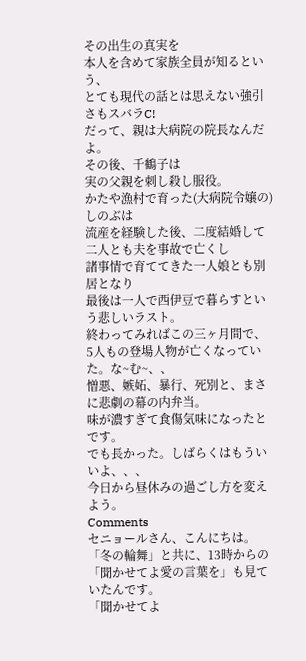その出生の真実を
本人を含めて家族全員が知るという、
とても現代の話とは思えない強引さもスバラC!
だって、親は大病院の院長なんだよ。
その後、千鶴子は
実の父親を刺し殺し服役。
かたや漁村で育った(大病院令嬢の)しのぶは
流産を経験した後、二度結婚して二人とも夫を事故で亡くし
諸事情で育ててきた一人娘とも別居となり
最後は一人で西伊豆で暮らすという悲しいラスト。
終わってみればこの三ヶ月間で、
5人もの登場人物が亡くなっていた。な~む~、、
憎悪、嫉妬、暴行、死別と、まさに悲劇の幕の内弁当。
味が濃すぎて食傷気味になったとです。
でも長かった。しばらくはもういいよ、、、
今日から昼休みの過ごし方を変えよう。
Comments
セニョールさん、こんにちは。
「冬の輪舞」と共に、13時からの「聞かせてよ愛の言葉を」も見ていたんです。
「聞かせてよ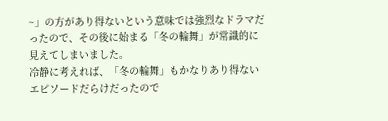~」の方があり得ないという意味では強烈なドラマだったので、その後に始まる「冬の輪舞」が常識的に見えてしまいました。
冷静に考えれば、「冬の輪舞」もかなりあり得ないエピソードだらけだったので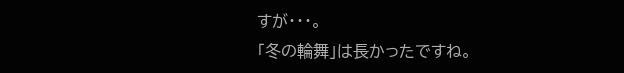すが・・・。
「冬の輪舞」は長かったですね。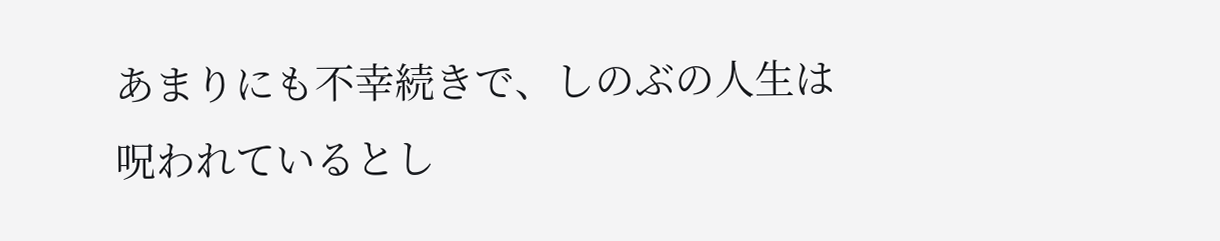あまりにも不幸続きで、しのぶの人生は
呪われているとし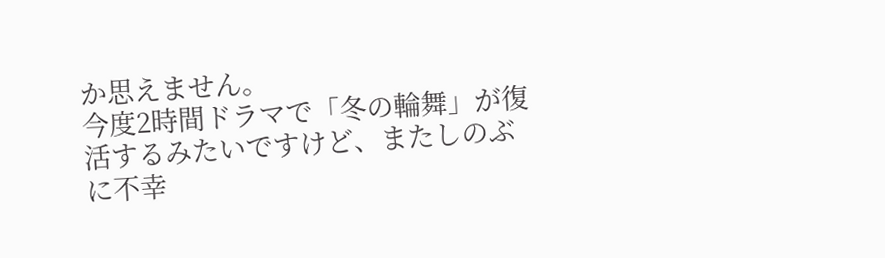か思えません。
今度2時間ドラマで「冬の輪舞」が復活するみたいですけど、またしのぶに不幸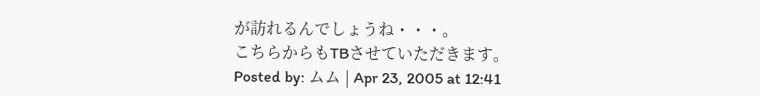が訪れるんでしょうね・・・。
こちらからもTBさせていただきます。
Posted by: ムム | Apr 23, 2005 at 12:41